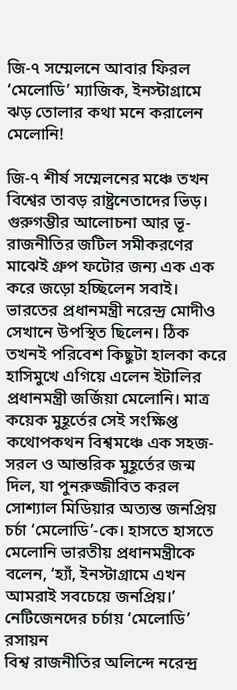জি-৭ সম্মেলনে আবার ফিরল ‘মেলোডি’ ম্যাজিক, ইনস্টাগ্রামে ঝড় তোলার কথা মনে করালেন মেলোনি!

জি-৭ শীর্ষ সম্মেলনের মঞ্চে তখন বিশ্বের তাবড় রাষ্ট্রনেতাদের ভিড়। গুরুগম্ভীর আলোচনা আর ভূ-রাজনীতির জটিল সমীকরণের মাঝেই গ্রুপ ফটোর জন্য এক এক করে জড়ো হচ্ছিলেন সবাই। ভারতের প্রধানমন্ত্রী নরেন্দ্র মোদীও সেখানে উপস্থিত ছিলেন। ঠিক তখনই পরিবেশ কিছুটা হালকা করে হাসিমুখে এগিয়ে এলেন ইটালির প্রধানমন্ত্রী জর্জিয়া মেলোনি। মাত্র কয়েক মুহূর্তের সেই সংক্ষিপ্ত কথোপকথন বিশ্বমঞ্চে এক সহজ-সরল ও আন্তরিক মুহূর্তের জন্ম দিল, যা পুনরুজ্জীবিত করল সোশ্যাল মিডিয়ার অত্যন্ত জনপ্রিয় চর্চা ‘মেলোডি’-কে। হাসতে হাসতে মেলোনি ভারতীয় প্রধানমন্ত্রীকে বলেন, ‘হ্যাঁ, ইনস্টাগ্রামে এখন আমরাই সবচেয়ে জনপ্রিয়।’
নেটিজেনদের চর্চায় ‘মেলোডি’ রসায়ন
বিশ্ব রাজনীতির অলিন্দে নরেন্দ্র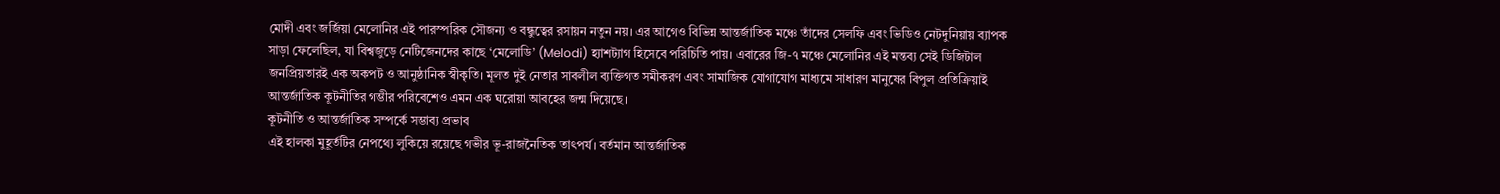মোদী এবং জর্জিয়া মেলোনির এই পারস্পরিক সৌজন্য ও বন্ধুত্বের রসায়ন নতুন নয়। এর আগেও বিভিন্ন আন্তর্জাতিক মঞ্চে তাঁদের সেলফি এবং ভিডিও নেটদুনিয়ায় ব্যাপক সাড়া ফেলেছিল, যা বিশ্বজুড়ে নেটিজেনদের কাছে ‘মেলোডি’ (Melodi) হ্যাশট্যাগ হিসেবে পরিচিতি পায়। এবারের জি-৭ মঞ্চে মেলোনির এই মন্তব্য সেই ডিজিটাল জনপ্রিয়তারই এক অকপট ও আনুষ্ঠানিক স্বীকৃতি। মূলত দুই নেতার সাবলীল ব্যক্তিগত সমীকরণ এবং সামাজিক যোগাযোগ মাধ্যমে সাধারণ মানুষের বিপুল প্রতিক্রিয়াই আন্তর্জাতিক কূটনীতির গম্ভীর পরিবেশেও এমন এক ঘরোয়া আবহের জন্ম দিয়েছে।
কূটনীতি ও আন্তর্জাতিক সম্পর্কে সম্ভাব্য প্রভাব
এই হালকা মুহূর্তটির নেপথ্যে লুকিয়ে রয়েছে গভীর ভূ-রাজনৈতিক তাৎপর্য। বর্তমান আন্তর্জাতিক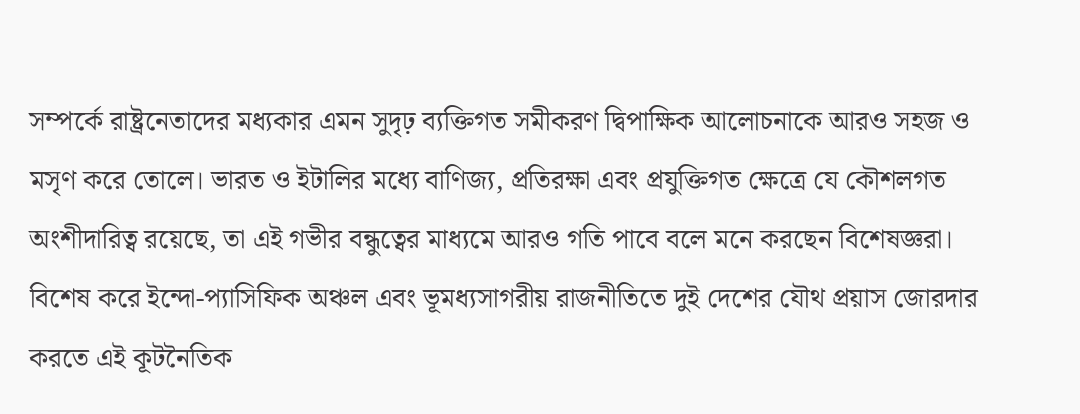সম্পর্কে রাষ্ট্রনেতাদের মধ্যকার এমন সুদৃঢ় ব্যক্তিগত সমীকরণ দ্বিপাক্ষিক আলোচনাকে আরও সহজ ও মসৃণ করে তোলে। ভারত ও ইটালির মধ্যে বাণিজ্য, প্রতিরক্ষা এবং প্রযুক্তিগত ক্ষেত্রে যে কৌশলগত অংশীদারিত্ব রয়েছে, তা এই গভীর বন্ধুত্বের মাধ্যমে আরও গতি পাবে বলে মনে করছেন বিশেষজ্ঞরা। বিশেষ করে ইন্দো-প্যাসিফিক অঞ্চল এবং ভূমধ্যসাগরীয় রাজনীতিতে দুই দেশের যৌথ প্রয়াস জোরদার করতে এই কূটনৈতিক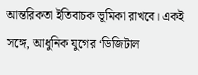আন্তরিকতা ইতিবাচক ভূমিকা রাখবে। একই সঙ্গে, আধুনিক যুগের ‘ডিজিটাল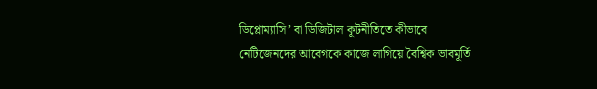ডিপ্লোম্যাসি’ বা ডিজিটাল কূটনীতিতে কীভাবে নেটিজেনদের আবেগকে কাজে লাগিয়ে বৈশ্বিক ভাবমূর্তি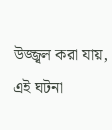উজ্জ্বল করা যায়, এই ঘটনা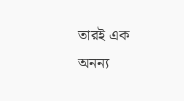তারই এক অনন্য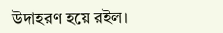উদাহরণ হয়ে রইল।